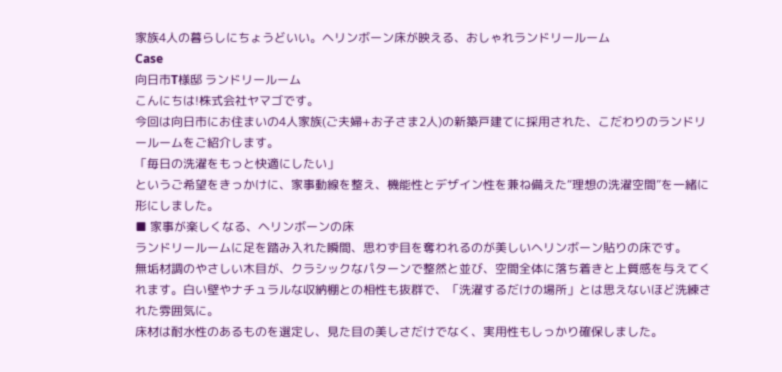家族4人の暮らしにちょうどいい。ヘリンボーン床が映える、おしゃれランドリールーム
Case
向日市T様邸 ランドリールーム
こんにちは!株式会社ヤマゴです。
今回は向日市にお住まいの4人家族(ご夫婦+お子さま2人)の新築戸建てに採用された、こだわりのランドリールームをご紹介します。
「毎日の洗濯をもっと快適にしたい」
というご希望をきっかけに、家事動線を整え、機能性とデザイン性を兼ね備えた“理想の洗濯空間”を一緒に形にしました。
■ 家事が楽しくなる、ヘリンボーンの床
ランドリールームに足を踏み入れた瞬間、思わず目を奪われるのが美しいヘリンボーン貼りの床です。
無垢材調のやさしい木目が、クラシックなパターンで整然と並び、空間全体に落ち着きと上質感を与えてくれます。白い壁やナチュラルな収納棚との相性も抜群で、「洗濯するだけの場所」とは思えないほど洗練された雰囲気に。
床材は耐水性のあるものを選定し、見た目の美しさだけでなく、実用性もしっかり確保しました。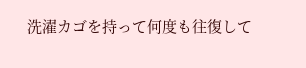洗濯カゴを持って何度も往復して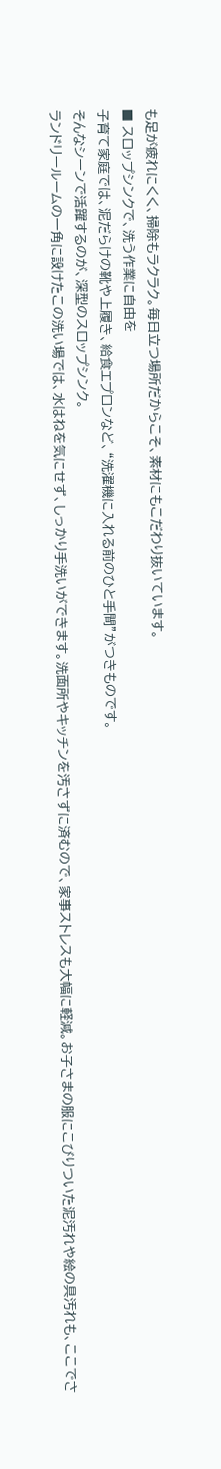も足が疲れにくく、掃除もラクラク。毎日立つ場所だからこそ、素材にもこだわり抜いています。
■ スロップシンクで、洗う作業に自由を
子育て家庭では、泥だらけの靴や上履き、給食エプロンなど、“洗濯機に入れる前のひと手間”がつきものです。
そんなシーンで活躍するのが、深型のスロップシンク。
ランドリールームの一角に設けたこの洗い場では、水はねを気にせず、しっかり手洗いができます。洗面所やキッチンを汚さずに済むので、家事ストレスも大幅に軽減。お子さまの服にこびりついた泥汚れや絵の具汚れも、ここでさ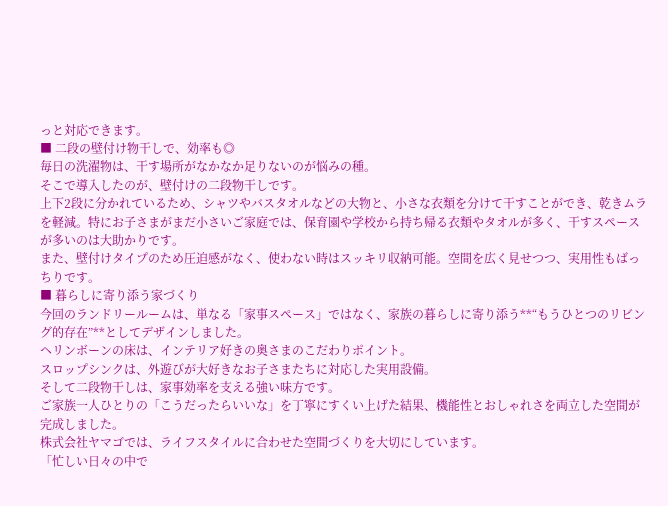っと対応できます。
■ 二段の壁付け物干しで、効率も◎
毎日の洗濯物は、干す場所がなかなか足りないのが悩みの種。
そこで導入したのが、壁付けの二段物干しです。
上下2段に分かれているため、シャツやバスタオルなどの大物と、小さな衣類を分けて干すことができ、乾きムラを軽減。特にお子さまがまだ小さいご家庭では、保育園や学校から持ち帰る衣類やタオルが多く、干すスペースが多いのは大助かりです。
また、壁付けタイプのため圧迫感がなく、使わない時はスッキリ収納可能。空間を広く見せつつ、実用性もばっちりです。
■ 暮らしに寄り添う家づくり
今回のランドリールームは、単なる「家事スペース」ではなく、家族の暮らしに寄り添う**“もうひとつのリビング的存在”**としてデザインしました。
ヘリンボーンの床は、インテリア好きの奥さまのこだわりポイント。
スロップシンクは、外遊びが大好きなお子さまたちに対応した実用設備。
そして二段物干しは、家事効率を支える強い味方です。
ご家族一人ひとりの「こうだったらいいな」を丁寧にすくい上げた結果、機能性とおしゃれさを両立した空間が完成しました。
株式会社ヤマゴでは、ライフスタイルに合わせた空間づくりを大切にしています。
「忙しい日々の中で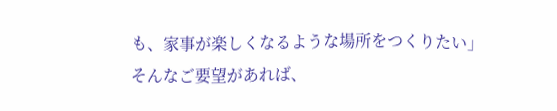も、家事が楽しくなるような場所をつくりたい」
そんなご要望があれば、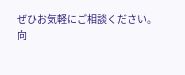ぜひお気軽にご相談ください。
向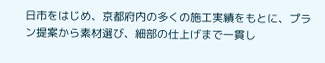日市をはじめ、京都府内の多くの施工実績をもとに、プラン提案から素材選び、細部の仕上げまで一貫し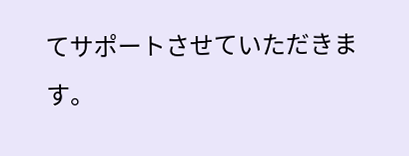てサポートさせていただきます。